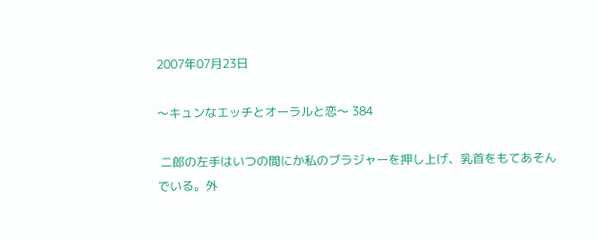2007年07月23日

〜キュンなエッチとオーラルと恋〜 384

 二郎の左手はいつの間にか私のブラジャーを押し上げ、乳首をもてあそんでいる。外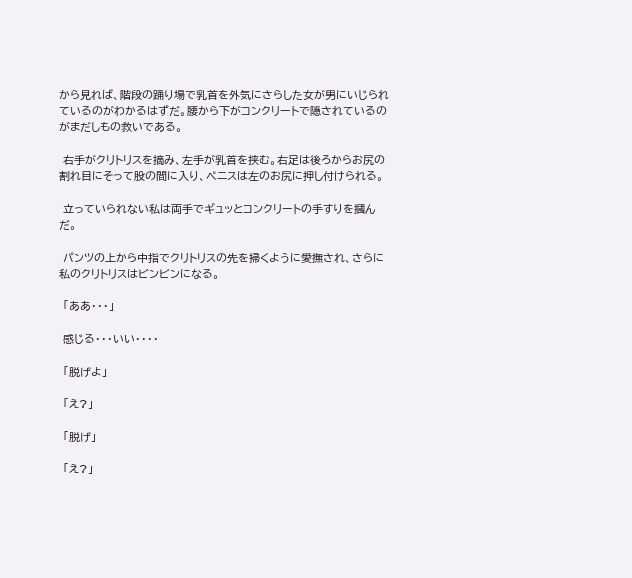から見れば、階段の踊り場で乳首を外気にさらした女が男にいじられているのがわかるはずだ。腰から下がコンクリートで隠されているのがまだしもの救いである。

 右手がクリトリスを摘み、左手が乳首を挟む。右足は後ろからお尻の割れ目にそって股の間に入り、ペニスは左のお尻に押し付けられる。

 立っていられない私は両手でギュッとコンクリートの手すりを摑んだ。

 パンツの上から中指でクリトリスの先を掃くように愛撫され、さらに私のクリトリスはビンビンになる。

 「ああ・・・」

 感じる・・・いい・・・・

 「脱げよ」

 「え?」

 「脱げ」

 「え?」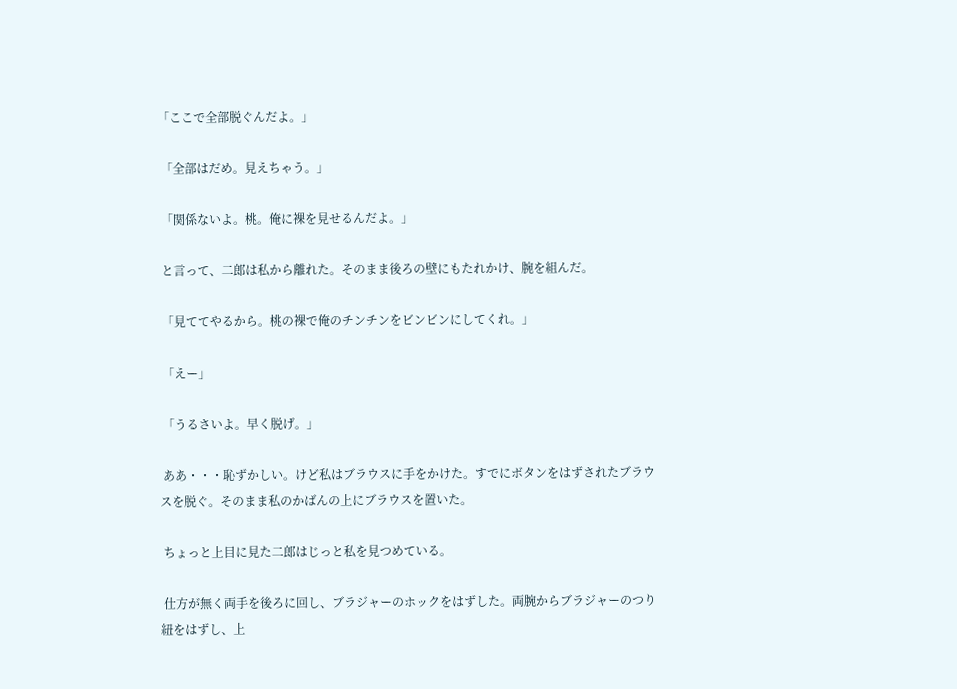「ここで全部脱ぐんだよ。」

 「全部はだめ。見えちゃう。」

 「関係ないよ。桃。俺に裸を見せるんだよ。」

 と言って、二郎は私から離れた。そのまま後ろの壁にもたれかけ、腕を組んだ。

 「見ててやるから。桃の裸で俺のチンチンをビンビンにしてくれ。」

 「えー」

 「うるさいよ。早く脱げ。」

 ああ・・・恥ずかしい。けど私はブラウスに手をかけた。すでにボタンをはずされたブラウスを脱ぐ。そのまま私のかばんの上にブラウスを置いた。

 ちょっと上目に見た二郎はじっと私を見つめている。

 仕方が無く両手を後ろに回し、ブラジャーのホックをはずした。両腕からブラジャーのつり紐をはずし、上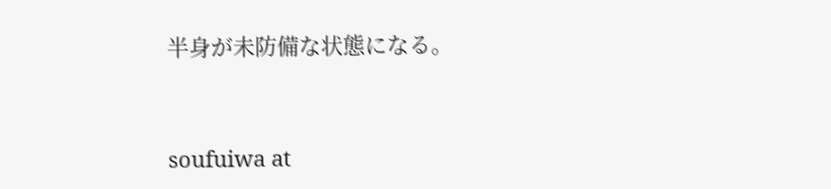半身が未防備な状態になる。


soufuiwa at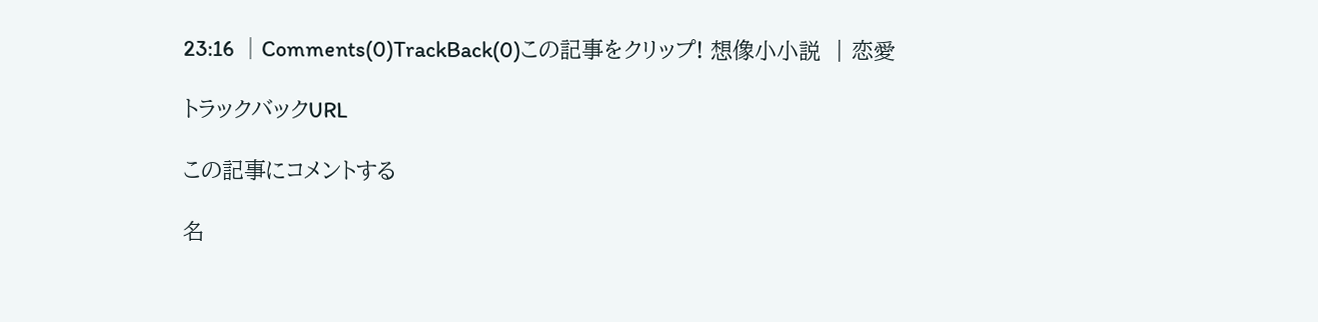23:16 │Comments(0)TrackBack(0)この記事をクリップ! 想像小小説  | 恋愛

トラックバックURL

この記事にコメントする

名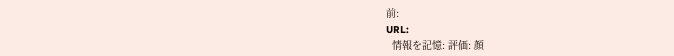前:
URL:
  情報を記憶: 評価: 顔